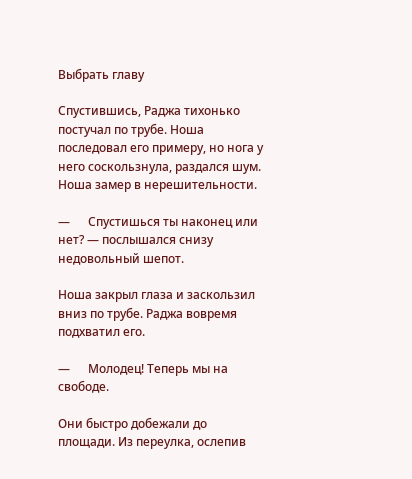Выбрать главу

Спустившись, Раджа тихонько постучал по трубе. Ноша последовал его примеру, но нога у него соскользнула, раздался шум. Ноша замер в нерешительности.

—      Спустишься ты наконец или нет? — послышался снизу недовольный шепот.

Ноша закрыл глаза и заскользил вниз по трубе. Раджа вовремя подхватил его.

—      Молодец! Теперь мы на свободе.

Они быстро добежали до площади. Из переулка, ослепив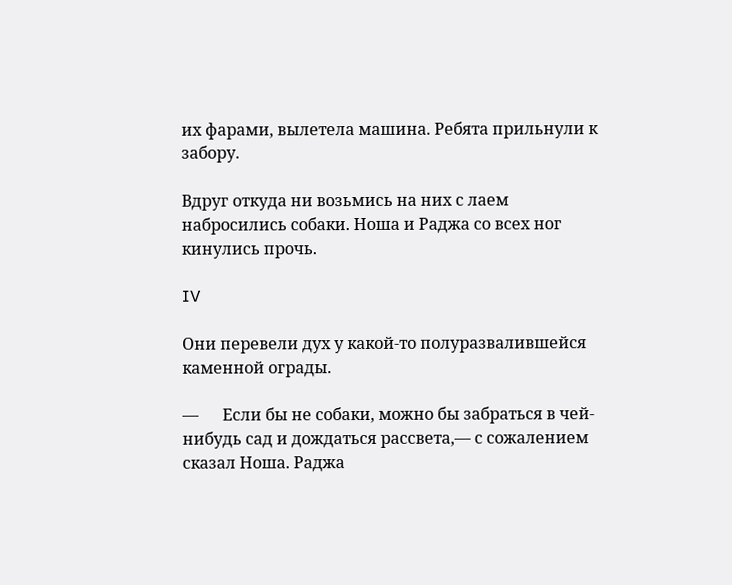их фарами, вылетела машина. Ребята прильнули к забору.

Вдруг откуда ни возьмись на них с лаем набросились собаки. Ноша и Раджа со всех ног кинулись прочь.

IV

Они перевели дух у какой-то полуразвалившейся каменной ограды.

—      Если бы не собаки, можно бы забраться в чей-нибудь сад и дождаться рассвета,— с сожалением сказал Ноша. Раджа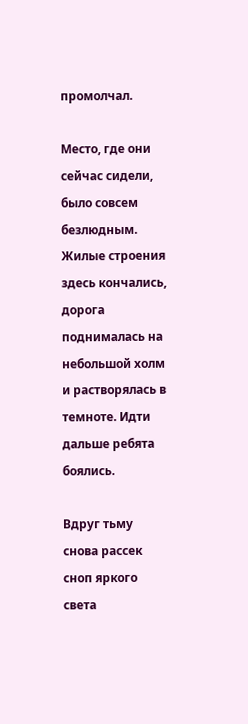промолчал.

Место, где они сейчас сидели, было совсем безлюдным. Жилые строения здесь кончались, дорога поднималась на небольшой холм и растворялась в темноте. Идти дальше ребята боялись.

Вдруг тьму снова рассек сноп яркого света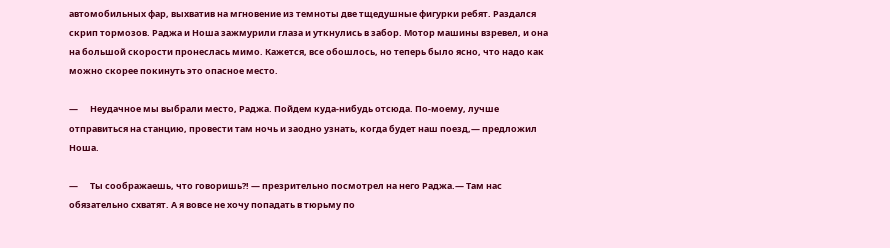автомобильных фар, выхватив на мгновение из темноты две тщедушные фигурки ребят. Раздался скрип тормозов. Раджа и Ноша зажмурили глаза и уткнулись в забор. Мотор машины взревел, и она на большой скорости пронеслась мимо. Кажется, все обошлось, но теперь было ясно, что надо как можно скорее покинуть это опасное место.

—      Неудачное мы выбрали место, Раджа. Пойдем куда-нибудь отсюда. По-моему, лучше отправиться на станцию, провести там ночь и заодно узнать, когда будет наш поезд,— предложил Ноша.

—      Ты соображаешь, что говоришь?! — презрительно посмотрел на него Раджа.— Там нас обязательно схватят. А я вовсе не хочу попадать в тюрьму по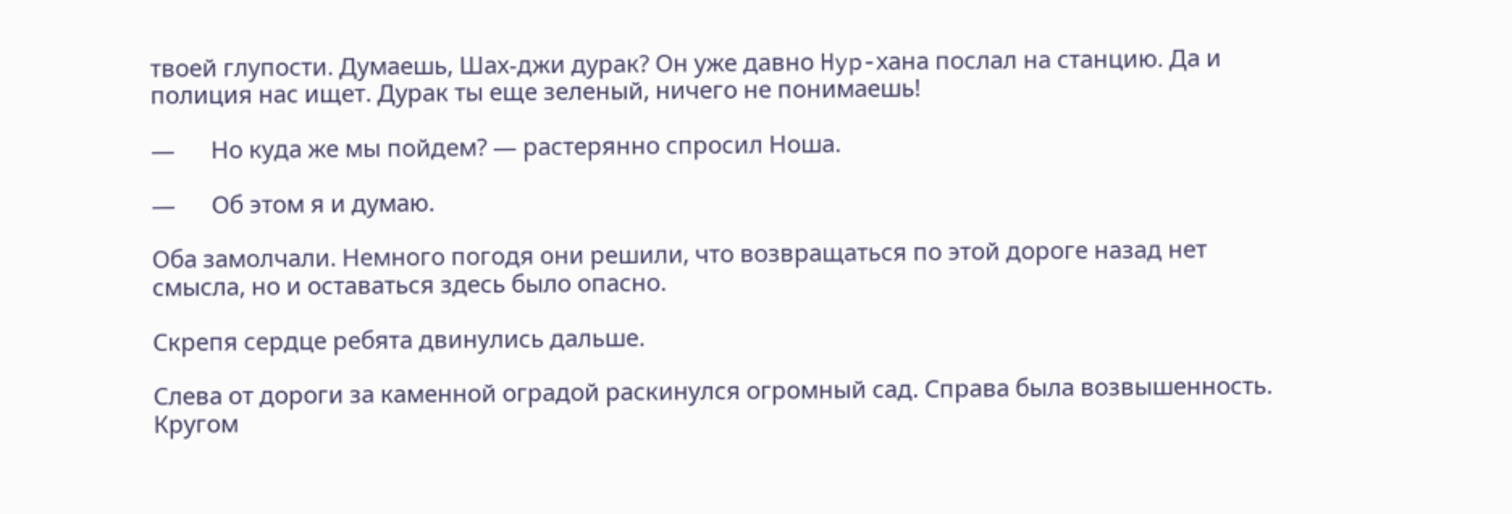твоей глупости. Думаешь, Шах-джи дурак? Он уже давно Hyp-хана послал на станцию. Да и полиция нас ищет. Дурак ты еще зеленый, ничего не понимаешь!

—      Но куда же мы пойдем? — растерянно спросил Ноша.

—      Об этом я и думаю.

Оба замолчали. Немного погодя они решили, что возвращаться по этой дороге назад нет смысла, но и оставаться здесь было опасно.

Скрепя сердце ребята двинулись дальше.

Слева от дороги за каменной оградой раскинулся огромный сад. Справа была возвышенность. Кругом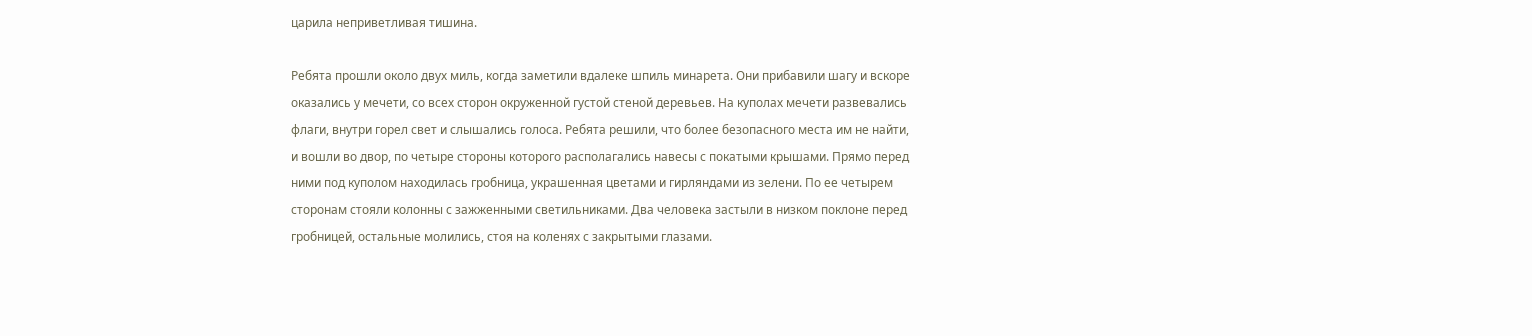царила неприветливая тишина.

Ребята прошли около двух миль, когда заметили вдалеке шпиль минарета. Они прибавили шагу и вскоре оказались у мечети, со всех сторон окруженной густой стеной деревьев. На куполах мечети развевались флаги, внутри горел свет и слышались голоса. Ребята решили, что более безопасного места им не найти, и вошли во двор, по четыре стороны которого располагались навесы с покатыми крышами. Прямо перед ними под куполом находилась гробница, украшенная цветами и гирляндами из зелени. По ее четырем сторонам стояли колонны с зажженными светильниками. Два человека застыли в низком поклоне перед гробницей, остальные молились, стоя на коленях с закрытыми глазами.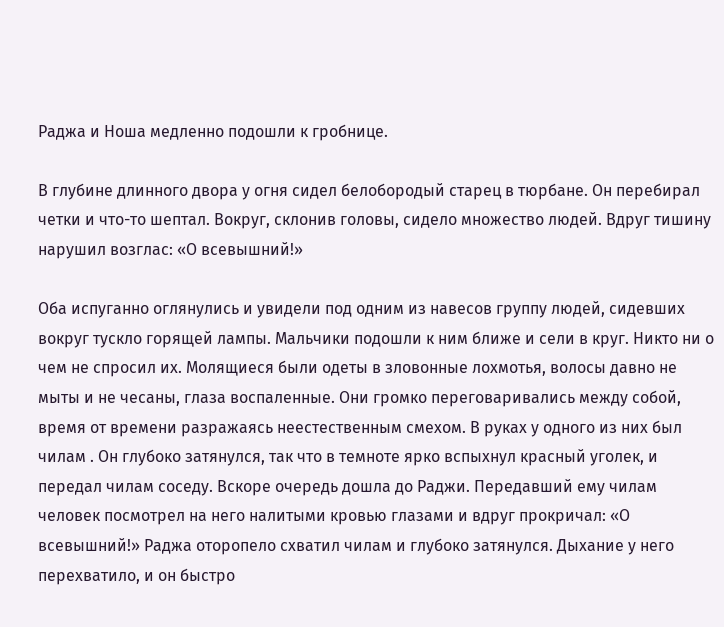Раджа и Ноша медленно подошли к гробнице.

В глубине длинного двора у огня сидел белобородый старец в тюрбане. Он перебирал четки и что-то шептал. Вокруг, склонив головы, сидело множество людей. Вдруг тишину нарушил возглас: «О всевышний!»

Оба испуганно оглянулись и увидели под одним из навесов группу людей, сидевших вокруг тускло горящей лампы. Мальчики подошли к ним ближе и сели в круг. Никто ни о чем не спросил их. Молящиеся были одеты в зловонные лохмотья, волосы давно не мыты и не чесаны, глаза воспаленные. Они громко переговаривались между собой, время от времени разражаясь неестественным смехом. В руках у одного из них был чилам . Он глубоко затянулся, так что в темноте ярко вспыхнул красный уголек, и передал чилам соседу. Вскоре очередь дошла до Раджи. Передавший ему чилам человек посмотрел на него налитыми кровью глазами и вдруг прокричал: «О всевышний!» Раджа оторопело схватил чилам и глубоко затянулся. Дыхание у него перехватило, и он быстро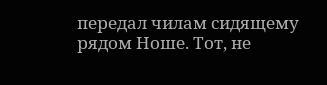передал чилам сидящему рядом Ноше. Тот, не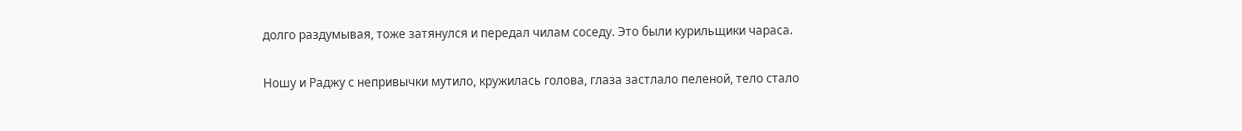долго раздумывая, тоже затянулся и передал чилам соседу. Это были курильщики чараса.

Ношу и Раджу с непривычки мутило, кружилась голова, глаза застлало пеленой, тело стало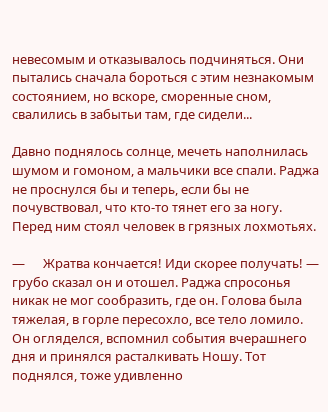невесомым и отказывалось подчиняться. Они пытались сначала бороться с этим незнакомым состоянием, но вскоре, сморенные сном, свалились в забытьи там, где сидели...

Давно поднялось солнце, мечеть наполнилась шумом и гомоном, а мальчики все спали. Раджа не проснулся бы и теперь, если бы не почувствовал, что кто-то тянет его за ногу. Перед ним стоял человек в грязных лохмотьях.

—      Жратва кончается! Иди скорее получать! — грубо сказал он и отошел. Раджа спросонья никак не мог сообразить, где он. Голова была тяжелая, в горле пересохло, все тело ломило. Он огляделся, вспомнил события вчерашнего дня и принялся расталкивать Ношу. Тот поднялся, тоже удивленно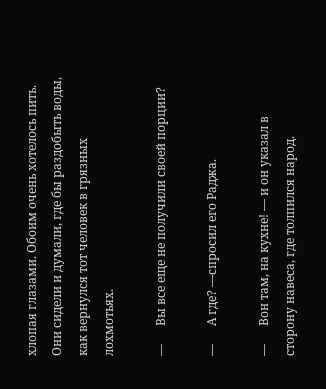хлопая глазами. Обоим очень хотелось пить. Они сидели и думали, где бы раздобыть воды, как вернулся тот человек в грязных лохмотьях.

—      Вы все еще не получили своей порции?

—      А где? —спросил его Раджа.

—      Вон там, на кухне! — и он указал в сторону навеса, где толпился народ.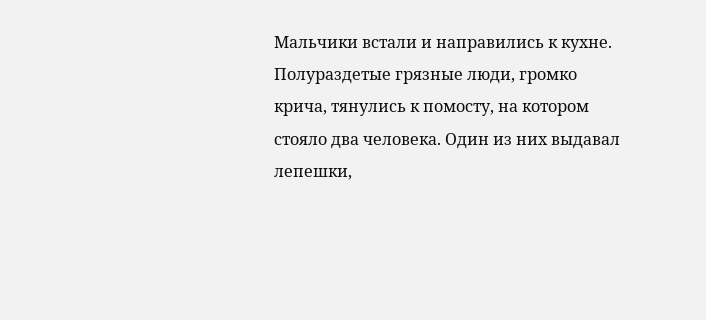Мальчики встали и направились к кухне. Полураздетые грязные люди, громко крича, тянулись к помосту, на котором стояло два человека. Один из них выдавал лепешки,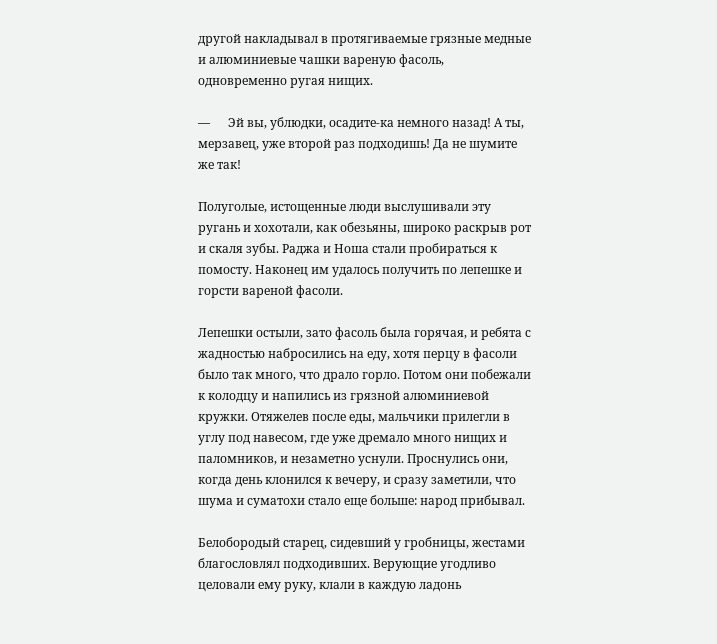другой накладывал в протягиваемые грязные медные и алюминиевые чашки вареную фасоль, одновременно ругая нищих.

—      Эй вы, ублюдки, осадите-ка немного назад! А ты, мерзавец, уже второй раз подходишь! Да не шумите же так!

Полуголые, истощенные люди выслушивали эту ругань и хохотали, как обезьяны, широко раскрыв рот и скаля зубы. Раджа и Ноша стали пробираться к помосту. Наконец им удалось получить по лепешке и горсти вареной фасоли.

Лепешки остыли, зато фасоль была горячая, и ребята с жадностью набросились на еду, хотя перцу в фасоли было так много, что драло горло. Потом они побежали к колодцу и напились из грязной алюминиевой кружки. Отяжелев после еды, мальчики прилегли в углу под навесом, где уже дремало много нищих и паломников, и незаметно уснули. Проснулись они, когда день клонился к вечеру, и сразу заметили, что шума и суматохи стало еще больше: народ прибывал.

Белобородый старец, сидевший у гробницы, жестами благословлял подходивших. Верующие угодливо целовали ему руку, клали в каждую ладонь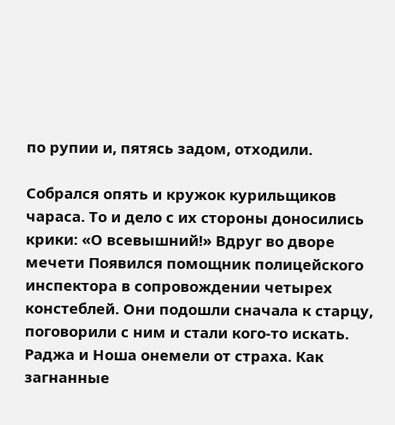по рупии и, пятясь задом, отходили.

Собрался опять и кружок курильщиков чараса. То и дело с их стороны доносились крики: «О всевышний!» Вдруг во дворе мечети Появился помощник полицейского инспектора в сопровождении четырех констеблей. Они подошли сначала к старцу, поговорили с ним и стали кого-то искать. Раджа и Ноша онемели от страха. Как загнанные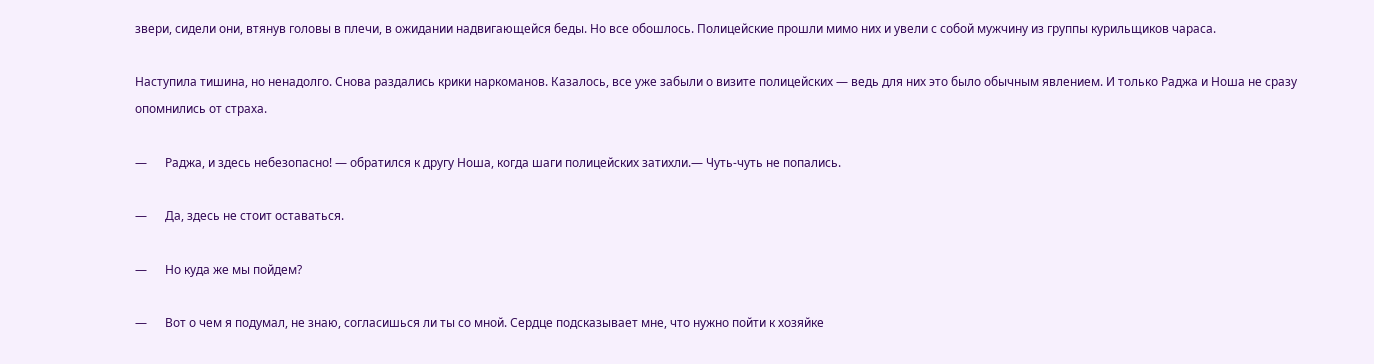звери, сидели они, втянув головы в плечи, в ожидании надвигающейся беды. Но все обошлось. Полицейские прошли мимо них и увели с собой мужчину из группы курильщиков чараса.

Наступила тишина, но ненадолго. Снова раздались крики наркоманов. Казалось, все уже забыли о визите полицейских — ведь для них это было обычным явлением. И только Раджа и Ноша не сразу опомнились от страха.

—      Раджа, и здесь небезопасно! — обратился к другу Ноша, когда шаги полицейских затихли.— Чуть-чуть не попались.

—      Да, здесь не стоит оставаться.

—      Но куда же мы пойдем?

—      Вот о чем я подумал, не знаю, согласишься ли ты со мной. Сердце подсказывает мне, что нужно пойти к хозяйке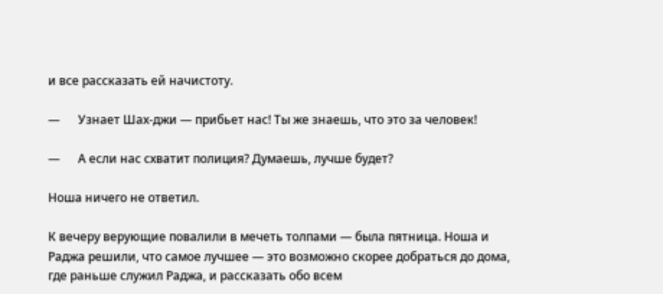и все рассказать ей начистоту.

—      Узнает Шах-джи — прибьет нас! Ты же знаешь, что это за человек!

—      А если нас схватит полиция? Думаешь, лучше будет?

Ноша ничего не ответил.

К вечеру верующие повалили в мечеть толпами — была пятница. Ноша и Раджа решили, что самое лучшее — это возможно скорее добраться до дома, где раньше служил Раджа, и рассказать обо всем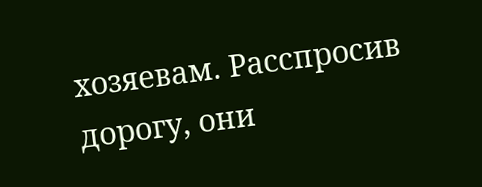хозяевам. Расспросив дорогу, они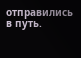отправились в путь.